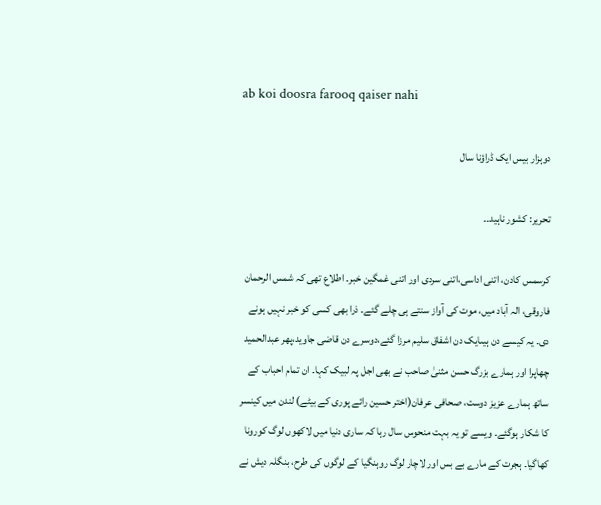ab koi doosra farooq qaiser nahi

دوہزار بیس ایک ڈراؤنا سال

تحریر: کشور ناہید۔۔

کرسمس کادن، اتنی اداسی،اتنی سردی اور اتنی غمگین خبر۔ اطلاع تھی کہ شمس الرحمان فاروقی، الہ آباد میں، موت کی آواز سنتے ہی چلے گئے۔ ذرا بھی کسی کو خبر نہیں ہونے دی۔ یہ کیسے دن ہیںایک دن اشفاق سلیم مرزا گئے،دوسرے دن قاضی جاوید،پھر عبدالحمید چھاپرا اور ہمارے بزرگ حسن مثنیٰ صاحب نے بھی اجل پہ لبیک کہا۔ ان تمام احباب کے ساتھ ہمارے عزیز دوست، صحافی عرفان(اختر حسین رائے پوری کے بیٹے) لندن میں کینسر کا شکار ہوگئے۔ ویسے تو یہ بہت منحوس سال رہا کہ ساری دنیا میں لاکھوں لوگ کورونا کھاگیا۔ ہجرت کے مارے بے بس اور لاچار لوگ روہنگیا کے لوگوں کی طرح، بنگلہ دیش نے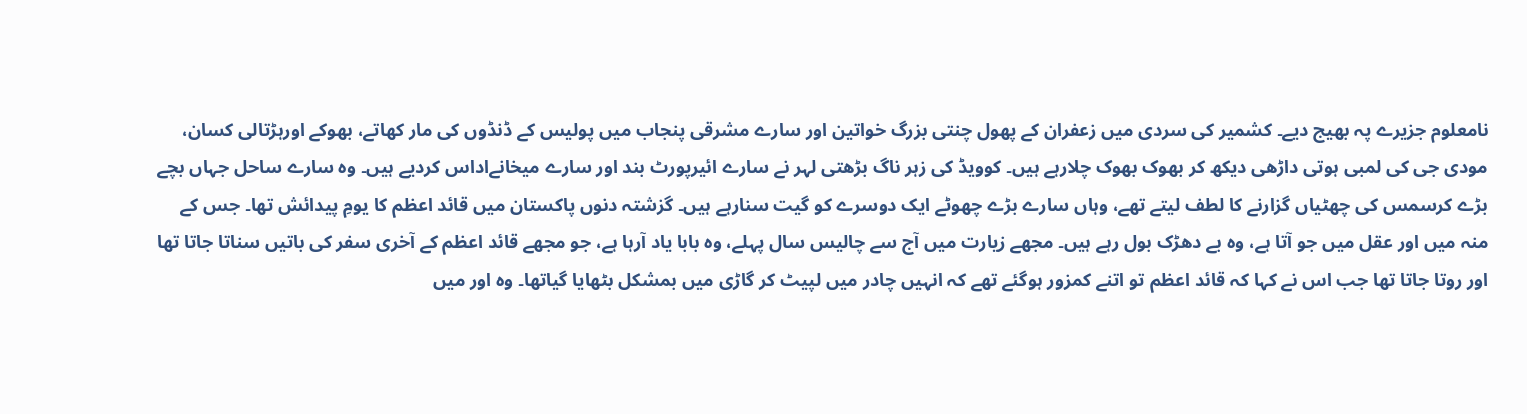نامعلوم جزیرے پہ بھیج دیے۔ کشمیر کی سردی میں زعفران کے پھول چنتی بزرگ خواتین اور سارے مشرقی پنجاب میں پولیس کے ڈنڈوں کی مار کھاتے، بھوکے اورہڑتالی کسان، مودی جی کی لمبی ہوتی داڑھی دیکھ کر بھوک بھوک چلارہے ہیں۔ کوویڈ کی زہر ناگ بڑھتی لہر نے سارے ائیرپورٹ بند اور سارے میخانےاداس کردیے ہیں۔ وہ سارے ساحل جہاں بچے بڑے کرسمس کی چھٹیاں گزارنے کا لطف لیتے تھے، وہاں سارے بڑے چھوٹے ایک دوسرے کو گیت سنارہے ہیں۔ گزشتہ دنوں پاکستان میں قائد اعظم کا یومِ پیدائش تھا۔ جس کے منہ میں اور عقل میں جو آتا ہے، وہ بے دھڑک بول رہے ہیں۔ مجھے زیارت میں آج سے چالیس سال پہلے، وہ بابا یاد آرہا ہے، جو مجھے قائد اعظم کے آخری سفر کی باتیں سناتا جاتا تھا اور روتا جاتا تھا جب اس نے کہا کہ قائد اعظم تو اتنے کمزور ہوگئے تھے کہ انہیں چادر میں لپیٹ کر گاڑی میں بمشکل بٹھایا گیاتھا۔ وہ اور میں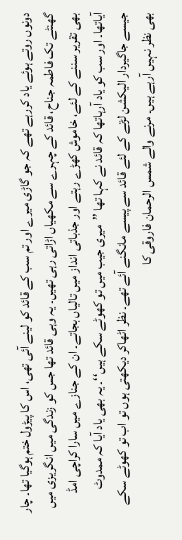دونوں روتے ہوئے یاد کررہے تھے کہ جو گاڑی میرے اور تم سب کے قائد کو لینے آئی تھی، اس کا پیڑول ختم ہوگیا تھا۔ چار گھنٹے تک فاطمہ جناح، قائد کے چہرے سے مکھیاں اڑاتی رہی تھیں۔ یہ وہی قائد تھا جس کو زندگی میں انگریزی میں بھی تقریر سننے کے لئے، خاموش کھڑے رہتے اور جذباتی انداز میں تالیاں بجاتے۔ ان کے جنازے میں سارا کراچی امڈ آیاتھا۔ اور سب کو یاد آرہاتھا کہ قائد نے کہا تھا ’’میری جیب میں تو کھوٹے سکے ہیں‘‘۔ یہ بھی یاد آیا کہ ممدوٹ جیسے جاگیردار الیکشن لڑنے کے لئے قائد سے پیسے مانگنے آئے تھے۔ نظر اٹھاکر دیکھتی ہوں تو اب تو کھوٹے سکے بھی نظر نہیں آرہے ہیں۔ مرنے والے شمس الرحمان فاروقی کا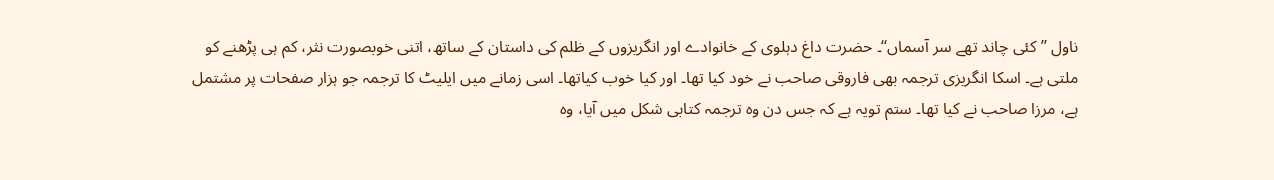ناول ’’ کئی چاند تھے سر آسماں‘‘۔ حضرت داغ دہلوی کے خانوادے اور انگریزوں کے ظلم کی داستان کے ساتھ، اتنی خوبصورت نثر، کم ہی پڑھنے کو ملتی ہے۔ اسکا انگریزی ترجمہ بھی فاروقی صاحب نے خود کیا تھا۔ اور کیا خوب کیاتھا۔ اسی زمانے میں ایلیٹ کا ترجمہ جو ہزار صفحات پر مشتمل ہے، مرزا صاحب نے کیا تھا۔ ستم تویہ ہے کہ جس دن وہ ترجمہ کتابی شکل میں آیا، وہ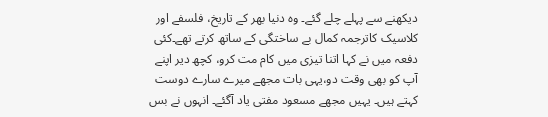دیکھنے سے پہلے چلے گئے۔ وہ دنیا بھر کے تاریخ، فلسفے اور کلاسیک کاترجمہ کمال بے ساختگی کے ساتھ کرتے تھے۔کئی دفعہ میں نے کہا اتنا تیزی میں کام مت کرو، کچھ دیر اپنے آپ کو بھی وقت دو،یہی بات مجھے میرے سارے دوست کہتے ہیں۔ یہیں مجھے مسعود مفتی یاد آگئے۔ انہوں نے بس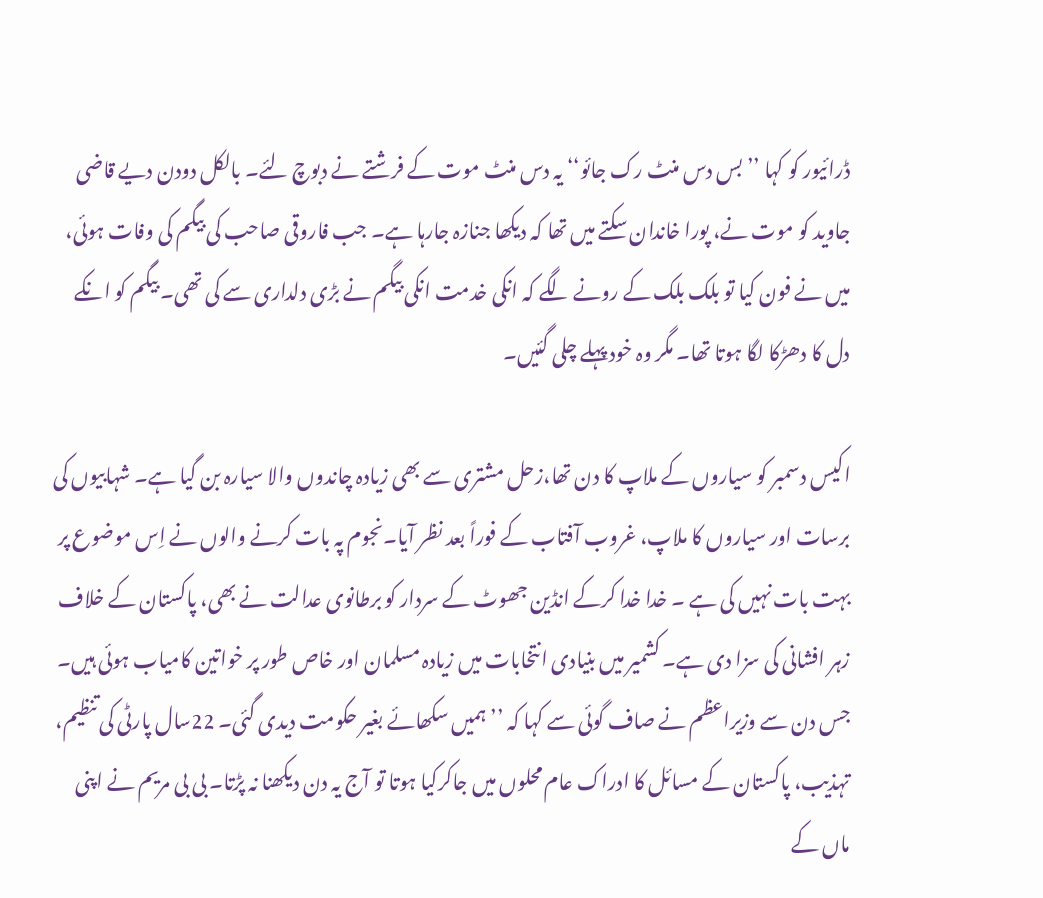ڈرائیور کو کہا ’’ بس دس منٹ رک جائو‘‘ یہ دس منٹ موت کے فرشتے نے دبوچ لئے۔ بالکل دودن دیے قاضی جاوید کو موت نے، پورا خاندان سکتے میں تھا کہ دیکھا جنازہ جارہا ہے۔ جب فاروقی صاحب کی بیگم کی وفات ہوئی، میں نے فون کیا تو بلک بلک کے رونے لگے کہ انکی خدمت انکی بیگم نے بڑی دلداری سے کی تھی۔ بیگم کو انکے دل کا دھڑکا لگا ہوتا تھا۔ مگر وہ خود پہلے چلی گئیں۔

اکیس دسمبر کو سیاروں کے ملاپ کا دن تھا،زحل مشتری سے بھی زیادہ چاندوں والا سیارہ بن گیا ہے۔ شہابیوں کی برسات اور سیاروں کا ملاپ، غروب آفتاب کے فوراً بعد نظر آیا۔نجوم پہ بات کرنے والوں نے اِس موضوع پر بہت بات نہیں کی ہے ۔ خدا خدا کرکے انڈین جھوٹ کے سردار کو برطانوی عدالت نے بھی، پاکستان کے خلاف زہر افشانی کی سزا دی ہے۔ کشمیر میں بنیادی انتخابات میں زیادہ مسلمان اور خاص طور پر خواتین کامیاب ہوئی ہیں۔ جس دن سے وزیراعظم نے صاف گوئی سے کہا کہ ’’ہمیں سکھائے بغیر حکومت دیدی گئی۔ 22سال پارٹی کی تنظیم، تہذیب، پاکستان کے مسائل کا ادراک عام محلوں میں جاکرکیا ہوتا تو آج یہ دن دیکھنا نہ پڑتا۔ بی بی مریم نے اپنی ماں کے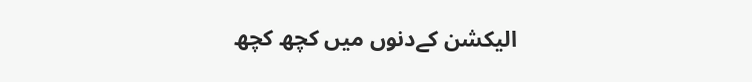الیکشن کےدنوں میں کچھ کچھ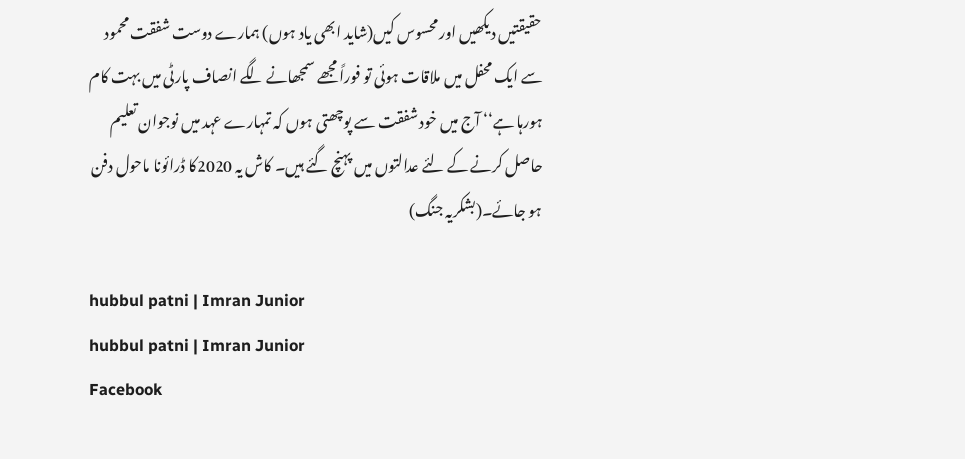حقیقتیں دیکھیں اور محسوس کیں(شاید ابھی یاد ہوں) ہمارے دوست شفقت محمود سے ایک محفل میں ملاقات ہوئی تو فوراً مجھے سمجھانے لگے انصاف پارٹی میں بہت کام ہورہا ہے‘‘ آج میں خود شفقت سے پوچھتی ہوں کہ تمہارے عہد میں نوجوان تعلیم حاصل کرنے کے لئے عدالتوں میں پہنچ گئے ہیں۔ کاش یہ 2020کا ڈرائونا ماحول دفن ہو جائے۔(بشکریہ جنگ)

hubbul patni | Imran Junior
hubbul patni | Imran Junior
Facebook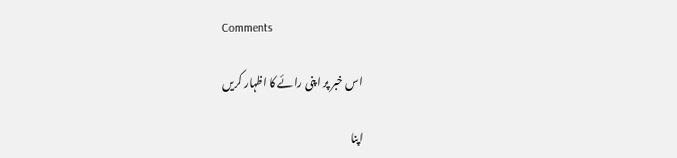Comments

اس خبر پر اپنی رائے کا اظہار کریں

اپنا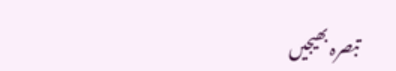تبصرہ بھیجیں